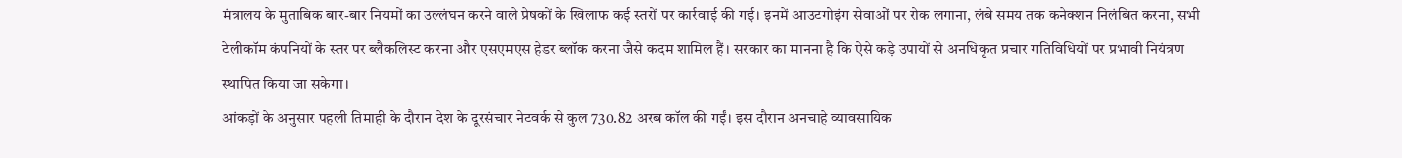मंत्रालय के मुताबिक बार-बार नियमों का उल्लंघन करने वाले प्रेषकों के खिलाफ कई स्तरों पर कार्रवाई की गई। इनमें आउटगोइंग सेवाओं पर रोक लगाना, लंबे समय तक कनेक्शन निलंबित करना, सभी टेलीकॉम कंपनियों के स्तर पर ब्लैकलिस्ट करना और एसएमएस हेडर ब्लॉक करना जैसे कदम शामिल हैं। सरकार का मानना है कि ऐसे कड़े उपायों से अनधिकृत प्रचार गतिविधियों पर प्रभावी नियंत्रण स्थापित किया जा सकेगा।
आंकड़ों के अनुसार पहली तिमाही के दौरान देश के दूरसंचार नेटवर्क से कुल 730.82 अरब कॉल की गईं। इस दौरान अनचाहे व्यावसायिक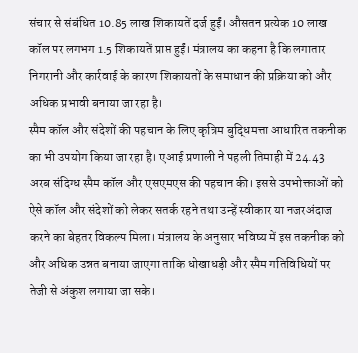संचार से संबंधित 10.85 लाख शिकायतें दर्ज हुईं। औसतन प्रत्येक 10 लाख कॉल पर लगभग 1.5 शिकायतें प्राप्त हुईं। मंत्रालय का कहना है कि लगातार निगरानी और कार्रवाई के कारण शिकायतों के समाधान की प्रक्रिया को और अधिक प्रभावी बनाया जा रहा है।
स्पैम कॉल और संदेशों की पहचान के लिए कृत्रिम बुद्धिमत्ता आधारित तकनीक का भी उपयोग किया जा रहा है। एआई प्रणाली ने पहली तिमाही में 24.43 अरब संदिग्ध स्पैम कॉल और एसएमएस की पहचान की। इससे उपभोक्ताओं को ऐसे कॉल और संदेशों को लेकर सतर्क रहने तथा उन्हें स्वीकार या नजरअंदाज करने का बेहतर विकल्प मिला। मंत्रालय के अनुसार भविष्य में इस तकनीक को और अधिक उन्नत बनाया जाएगा ताकि धोखाधड़ी और स्पैम गतिविधियों पर तेजी से अंकुश लगाया जा सके।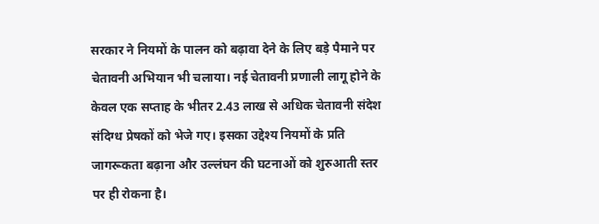सरकार ने नियमों के पालन को बढ़ावा देने के लिए बड़े पैमाने पर चेतावनी अभियान भी चलाया। नई चेतावनी प्रणाली लागू होने के केवल एक सप्ताह के भीतर 2.43 लाख से अधिक चेतावनी संदेश संदिग्ध प्रेषकों को भेजे गए। इसका उद्देश्य नियमों के प्रति जागरूकता बढ़ाना और उल्लंघन की घटनाओं को शुरुआती स्तर पर ही रोकना है।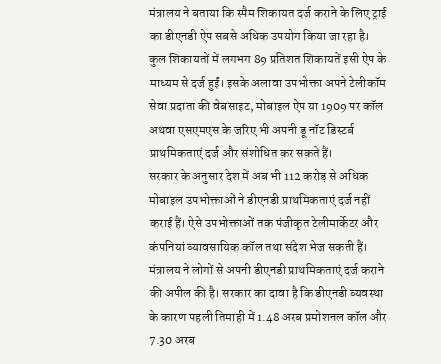मंत्रालय ने बताया कि स्पैम शिकायत दर्ज कराने के लिए ट्राई का डीएनडी ऐप सबसे अधिक उपयोग किया जा रहा है। कुल शिकायतों में लगभग 89 प्रतिशत शिकायतें इसी ऐप के माध्यम से दर्ज हुईं। इसके अलावा उपभोक्ता अपने टेलीकॉम सेवा प्रदाता की वेबसाइट, मोबाइल ऐप या 1909 पर कॉल अथवा एसएमएस के जरिए भी अपनी डू नॉट डिस्टर्ब प्राथमिकताएं दर्ज और संशोधित कर सकते हैं।
सरकार के अनुसार देश में अब भी 112 करोड़ से अधिक मोबाइल उपभोक्ताओं ने डीएनडी प्राथमिकताएं दर्ज नहीं कराई हैं। ऐसे उपभोक्ताओं तक पंजीकृत टेलीमार्केटर और कंपनियां व्यावसायिक कॉल तथा संदेश भेज सकती हैं। मंत्रालय ने लोगों से अपनी डीएनडी प्राथमिकताएं दर्ज कराने की अपील की है। सरकार का दावा है कि डीएनडी व्यवस्था के कारण पहली तिमाही में 1.48 अरब प्रमोशनल कॉल और 7.30 अरब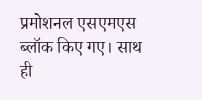प्रमोशनल एसएमएस ब्लॉक किए गए। साथ ही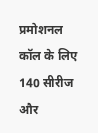प्रमोशनल कॉल के लिए 140 सीरीज और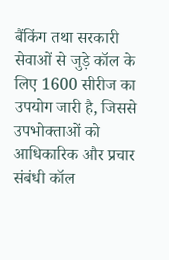बैंकिंग तथा सरकारी सेवाओं से जुड़े कॉल के लिए 1600 सीरीज का उपयोग जारी है, जिससे उपभोक्ताओं को आधिकारिक और प्रचार संबंधी कॉल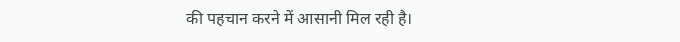की पहचान करने में आसानी मिल रही है।